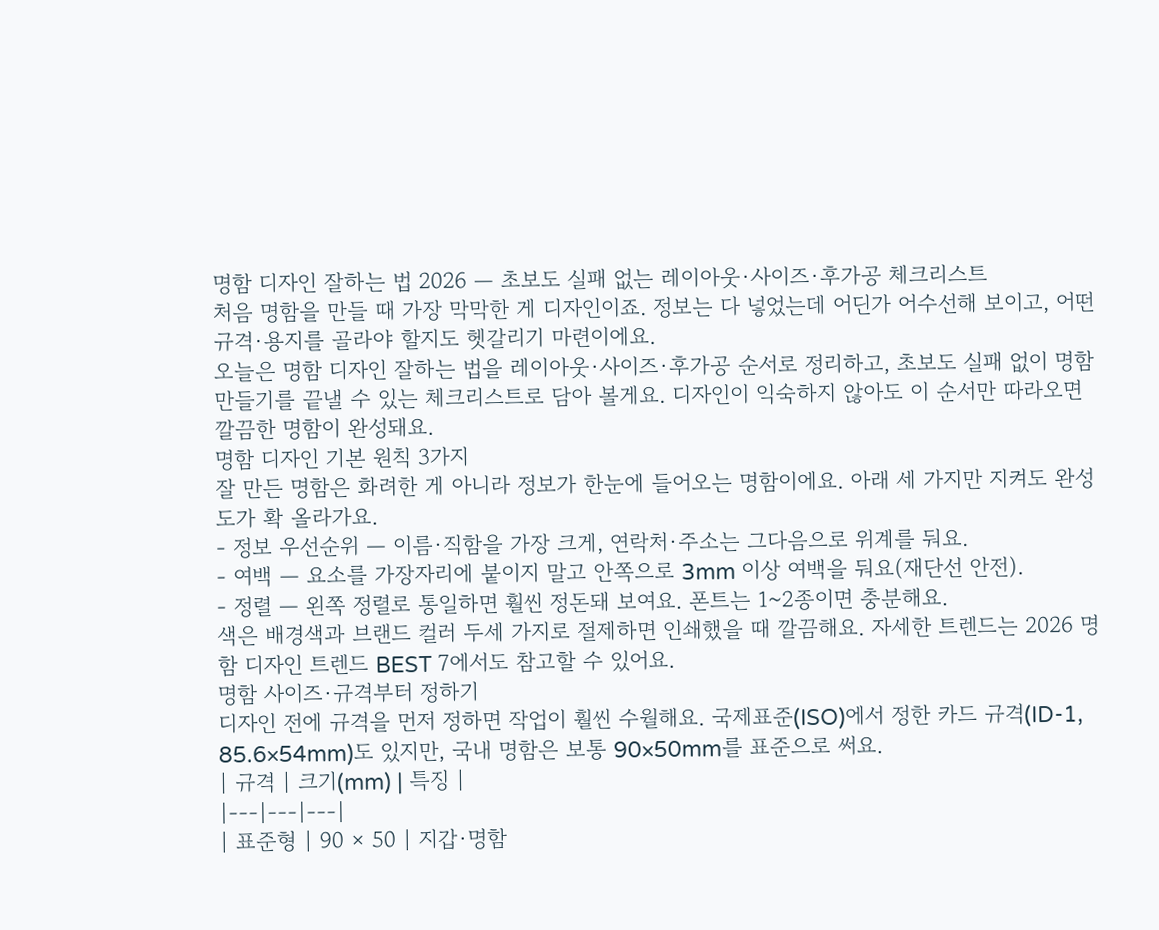명함 디자인 잘하는 법 2026 — 초보도 실패 없는 레이아웃·사이즈·후가공 체크리스트
처음 명함을 만들 때 가장 막막한 게 디자인이죠. 정보는 다 넣었는데 어딘가 어수선해 보이고, 어떤 규격·용지를 골라야 할지도 헷갈리기 마련이에요.
오늘은 명함 디자인 잘하는 법을 레이아웃·사이즈·후가공 순서로 정리하고, 초보도 실패 없이 명함 만들기를 끝낼 수 있는 체크리스트로 담아 볼게요. 디자인이 익숙하지 않아도 이 순서만 따라오면 깔끔한 명함이 완성돼요.
명함 디자인 기본 원칙 3가지
잘 만든 명함은 화려한 게 아니라 정보가 한눈에 들어오는 명함이에요. 아래 세 가지만 지켜도 완성도가 확 올라가요.
- 정보 우선순위 — 이름·직함을 가장 크게, 연락처·주소는 그다음으로 위계를 둬요.
- 여백 — 요소를 가장자리에 붙이지 말고 안쪽으로 3mm 이상 여백을 둬요(재단선 안전).
- 정렬 — 왼쪽 정렬로 통일하면 훨씬 정돈돼 보여요. 폰트는 1~2종이면 충분해요.
색은 배경색과 브랜드 컬러 두세 가지로 절제하면 인쇄했을 때 깔끔해요. 자세한 트렌드는 2026 명함 디자인 트렌드 BEST 7에서도 참고할 수 있어요.
명함 사이즈·규격부터 정하기
디자인 전에 규격을 먼저 정하면 작업이 훨씬 수월해요. 국제표준(ISO)에서 정한 카드 규격(ID-1, 85.6×54mm)도 있지만, 국내 명함은 보통 90×50mm를 표준으로 써요.
| 규격 | 크기(mm) | 특징 |
|---|---|---|
| 표준형 | 90 × 50 | 지갑·명함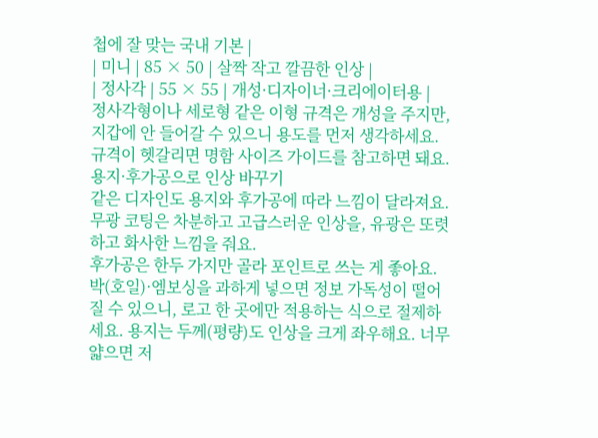첩에 잘 맞는 국내 기본 |
| 미니 | 85 × 50 | 살짝 작고 깔끔한 인상 |
| 정사각 | 55 × 55 | 개성·디자이너·크리에이터용 |
정사각형이나 세로형 같은 이형 규격은 개성을 주지만, 지갑에 안 들어갈 수 있으니 용도를 먼저 생각하세요. 규격이 헷갈리면 명함 사이즈 가이드를 참고하면 돼요.
용지·후가공으로 인상 바꾸기
같은 디자인도 용지와 후가공에 따라 느낌이 달라져요. 무광 코팅은 차분하고 고급스러운 인상을, 유광은 또렷하고 화사한 느낌을 줘요.
후가공은 한두 가지만 골라 포인트로 쓰는 게 좋아요. 박(호일)·엠보싱을 과하게 넣으면 정보 가독성이 떨어질 수 있으니, 로고 한 곳에만 적용하는 식으로 절제하세요. 용지는 두께(평량)도 인상을 크게 좌우해요. 너무 얇으면 저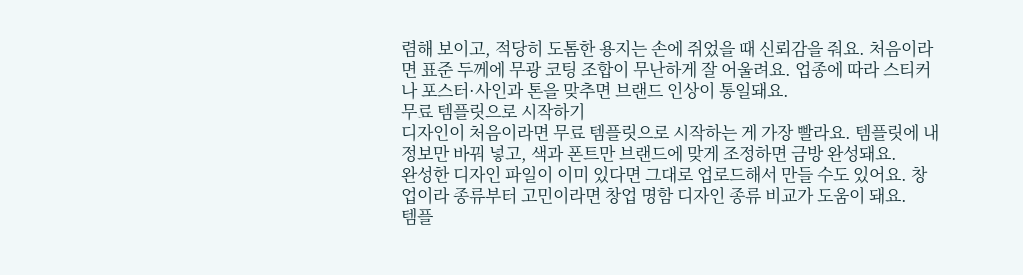렴해 보이고, 적당히 도톰한 용지는 손에 쥐었을 때 신뢰감을 줘요. 처음이라면 표준 두께에 무광 코팅 조합이 무난하게 잘 어울려요. 업종에 따라 스티커나 포스터·사인과 톤을 맞추면 브랜드 인상이 통일돼요.
무료 템플릿으로 시작하기
디자인이 처음이라면 무료 템플릿으로 시작하는 게 가장 빨라요. 템플릿에 내 정보만 바꿔 넣고, 색과 폰트만 브랜드에 맞게 조정하면 금방 완성돼요.
완성한 디자인 파일이 이미 있다면 그대로 업로드해서 만들 수도 있어요. 창업이라 종류부터 고민이라면 창업 명함 디자인 종류 비교가 도움이 돼요.
템플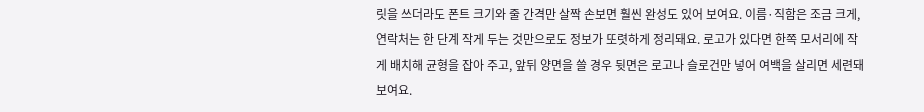릿을 쓰더라도 폰트 크기와 줄 간격만 살짝 손보면 훨씬 완성도 있어 보여요. 이름·직함은 조금 크게, 연락처는 한 단계 작게 두는 것만으로도 정보가 또렷하게 정리돼요. 로고가 있다면 한쪽 모서리에 작게 배치해 균형을 잡아 주고, 앞뒤 양면을 쓸 경우 뒷면은 로고나 슬로건만 넣어 여백을 살리면 세련돼 보여요.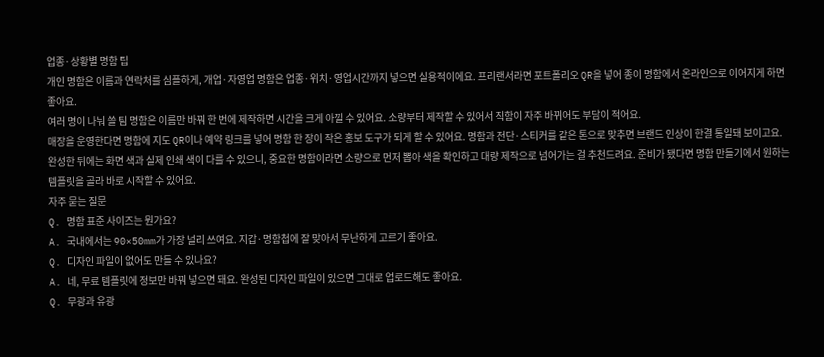업종·상황별 명함 팁
개인 명함은 이름과 연락처를 심플하게, 개업·자영업 명함은 업종·위치·영업시간까지 넣으면 실용적이에요. 프리랜서라면 포트폴리오 QR을 넣어 종이 명함에서 온라인으로 이어지게 하면 좋아요.
여러 명이 나눠 쓸 팀 명함은 이름만 바꿔 한 번에 제작하면 시간을 크게 아낄 수 있어요. 소량부터 제작할 수 있어서 직함이 자주 바뀌어도 부담이 적어요.
매장을 운영한다면 명함에 지도 QR이나 예약 링크를 넣어 명함 한 장이 작은 홍보 도구가 되게 할 수 있어요. 명함과 전단·스티커를 같은 톤으로 맞추면 브랜드 인상이 한결 통일돼 보이고요. 완성한 뒤에는 화면 색과 실제 인쇄 색이 다를 수 있으니, 중요한 명함이라면 소량으로 먼저 뽑아 색을 확인하고 대량 제작으로 넘어가는 걸 추천드려요. 준비가 됐다면 명함 만들기에서 원하는 템플릿을 골라 바로 시작할 수 있어요.
자주 묻는 질문
Q. 명함 표준 사이즈는 뭔가요?
A. 국내에서는 90×50mm가 가장 널리 쓰여요. 지갑·명함첩에 잘 맞아서 무난하게 고르기 좋아요.
Q. 디자인 파일이 없어도 만들 수 있나요?
A. 네, 무료 템플릿에 정보만 바꿔 넣으면 돼요. 완성된 디자인 파일이 있으면 그대로 업로드해도 좋아요.
Q. 무광과 유광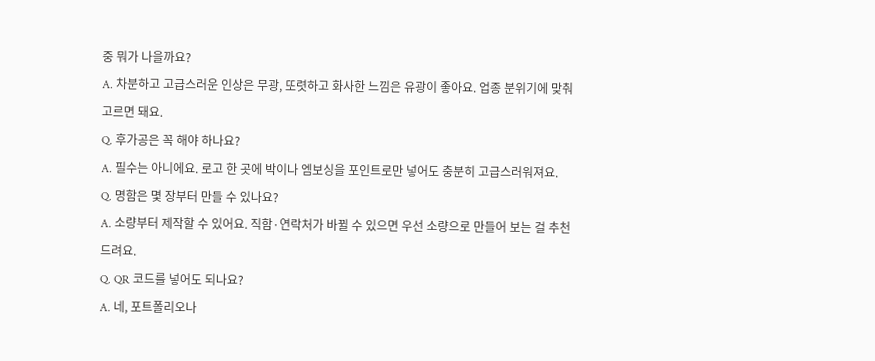중 뭐가 나을까요?
A. 차분하고 고급스러운 인상은 무광, 또렷하고 화사한 느낌은 유광이 좋아요. 업종 분위기에 맞춰 고르면 돼요.
Q. 후가공은 꼭 해야 하나요?
A. 필수는 아니에요. 로고 한 곳에 박이나 엠보싱을 포인트로만 넣어도 충분히 고급스러워져요.
Q. 명함은 몇 장부터 만들 수 있나요?
A. 소량부터 제작할 수 있어요. 직함·연락처가 바뀔 수 있으면 우선 소량으로 만들어 보는 걸 추천드려요.
Q. QR 코드를 넣어도 되나요?
A. 네, 포트폴리오나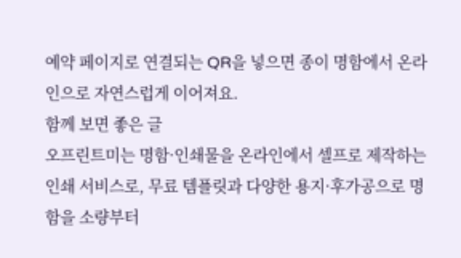예약 페이지로 연결되는 QR을 넣으면 종이 명함에서 온라인으로 자연스럽게 이어져요.
함께 보면 좋은 글
오프린트미는 명함·인쇄물을 온라인에서 셀프로 제작하는 인쇄 서비스로, 무료 템플릿과 다양한 용지·후가공으로 명함을 소량부터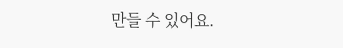만들 수 있어요.